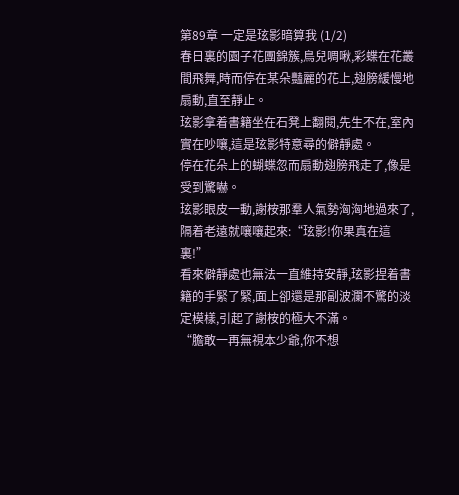第89章 一定是玹影暗算我 (1/2)
春日裏的園子花團錦簇,鳥兒啁啾,彩蝶在花叢間飛舞,時而停在某朵豔麗的花上,翅膀緩慢地扇動,直至靜止。
玹影拿着書籍坐在石凳上翻閱,先生不在,室內實在吵嚷,這是玹影特意尋的僻靜處。
停在花朵上的蝴蝶忽而扇動翅膀飛走了,像是受到驚嚇。
玹影眼皮一動,謝桉那羣人氣勢洶洶地過來了,隔着老遠就嚷嚷起來:“玹影!你果真在這裏!”
看來僻靜處也無法一直維持安靜,玹影捏着書籍的手緊了緊,面上卻還是那副波瀾不驚的淡定模樣,引起了謝桉的極大不滿。
“膽敢一再無視本少爺,你不想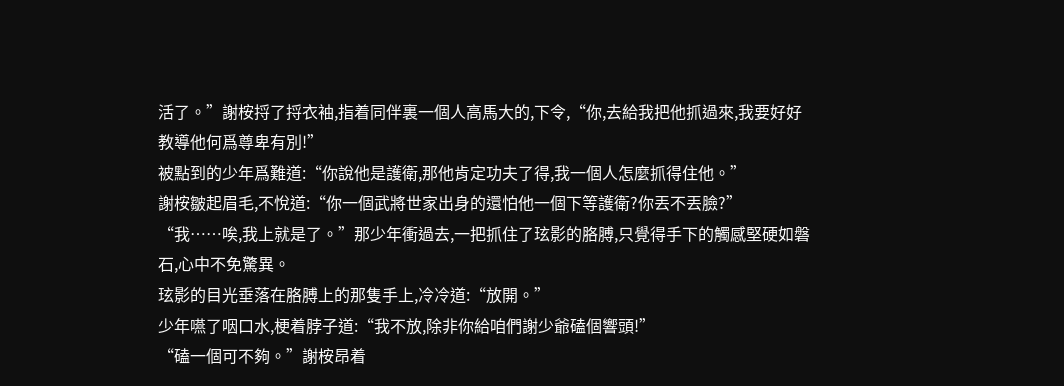活了。”謝桉捋了捋衣袖,指着同伴裏一個人高馬大的,下令,“你,去給我把他抓過來,我要好好教導他何爲尊卑有別!”
被點到的少年爲難道:“你說他是護衛,那他肯定功夫了得,我一個人怎麼抓得住他。”
謝桉皺起眉毛,不悅道:“你一個武將世家出身的還怕他一個下等護衛?你丟不丟臉?”
“我……唉,我上就是了。”那少年衝過去,一把抓住了玹影的胳膊,只覺得手下的觸感堅硬如磐石,心中不免驚異。
玹影的目光垂落在胳膊上的那隻手上,冷冷道:“放開。”
少年嚥了咽口水,梗着脖子道:“我不放,除非你給咱們謝少爺磕個響頭!”
“磕一個可不夠。”謝桉昂着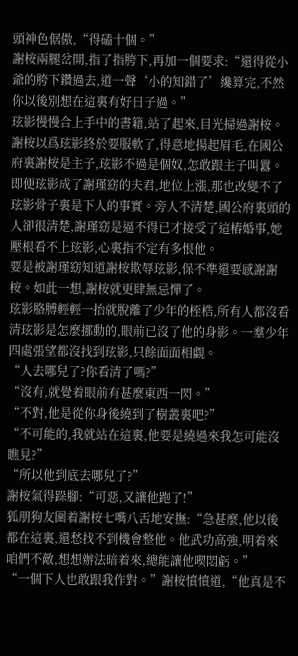頭神色倨傲,“得磕十個。”
謝桉兩腿岔開,指了指胯下,再加一個要求:“還得從小爺的胯下鑽過去,道一聲‘小的知錯了’纔算完,不然你以後別想在這裏有好日子過。”
玹影慢慢合上手中的書籍,站了起來,目光掃過謝桉。
謝桉以爲玹影終於要服軟了,得意地揚起眉毛,在國公府裏謝桉是主子,玹影不過是個奴,怎敢跟主子叫囂。即便玹影成了謝瑾窈的夫君,地位上漲,那也改變不了玹影骨子裏是下人的事實。旁人不清楚,國公府裏頭的人卻很清楚,謝瑾窈是逼不得已才接受了這樁婚事,她壓根看不上玹影,心裏指不定有多恨他。
要是被謝瑾窈知道謝桉欺辱玹影,保不準還要感謝謝桉。如此一想,謝桉就更肆無忌憚了。
玹影胳膊輕輕一抬就脫離了少年的桎梏,所有人都沒看清玹影是怎麼挪動的,眼前已沒了他的身影。一羣少年四處張望都沒找到玹影,只餘面面相覷。
“人去哪兒了?你看清了嗎?”
“沒有,就覺着眼前有甚麼東西一閃。”
“不對,他是從你身後繞到了樹叢裏吧?”
“不可能的,我就站在這裏,他要是繞過來我怎可能沒瞧見?”
“所以他到底去哪兒了?”
謝桉氣得跺腳:“可惡,又讓他跑了!”
狐朋狗友圍着謝桉七嘴八舌地安撫:“急甚麼,他以後都在這裏,還愁找不到機會整他。他武功高強,明着來咱們不敵,想想辦法暗着來,總能讓他喫悶虧。”
“一個下人也敢跟我作對。”謝桉憤憤道,“他真是不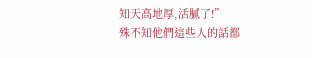知天高地厚,活膩了!”
殊不知他們這些人的話都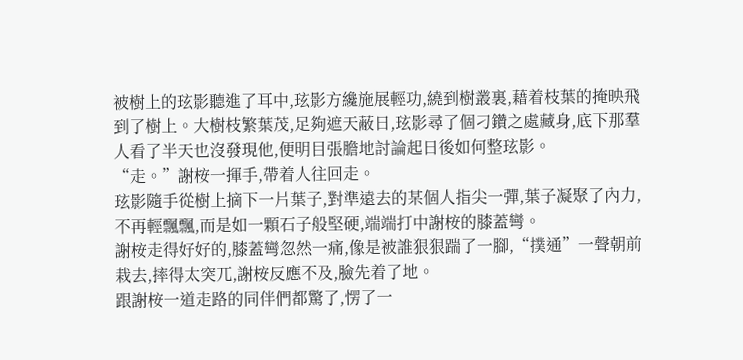被樹上的玹影聽進了耳中,玹影方纔施展輕功,繞到樹叢裏,藉着枝葉的掩映飛到了樹上。大樹枝繁葉茂,足夠遮天蔽日,玹影尋了個刁鑽之處藏身,底下那羣人看了半天也沒發現他,便明目張膽地討論起日後如何整玹影。
“走。”謝桉一揮手,帶着人往回走。
玹影隨手從樹上摘下一片葉子,對準遠去的某個人指尖一彈,葉子凝聚了內力,不再輕飄飄,而是如一顆石子般堅硬,端端打中謝桉的膝蓋彎。
謝桉走得好好的,膝蓋彎忽然一痛,像是被誰狠狠踹了一腳,“撲通”一聲朝前栽去,摔得太突兀,謝桉反應不及,臉先着了地。
跟謝桉一道走路的同伴們都驚了,愣了一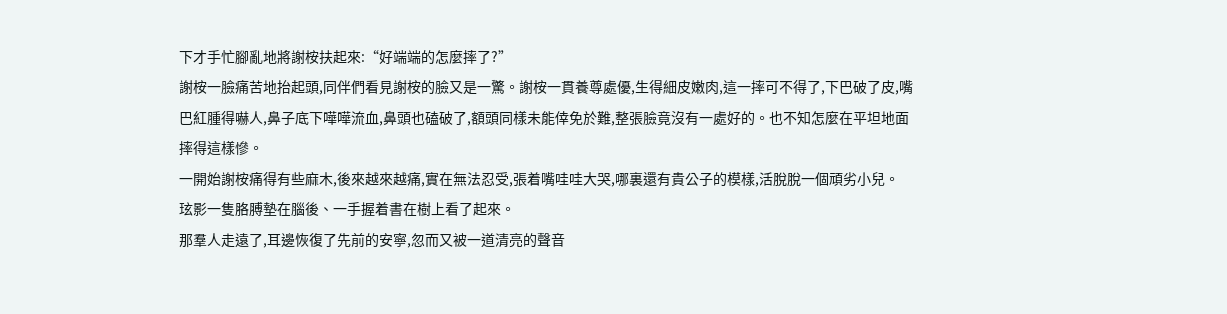下才手忙腳亂地將謝桉扶起來:“好端端的怎麼摔了?”
謝桉一臉痛苦地抬起頭,同伴們看見謝桉的臉又是一驚。謝桉一貫養尊處優,生得細皮嫩肉,這一摔可不得了,下巴破了皮,嘴巴紅腫得嚇人,鼻子底下嘩嘩流血,鼻頭也磕破了,額頭同樣未能倖免於難,整張臉竟沒有一處好的。也不知怎麼在平坦地面摔得這樣慘。
一開始謝桉痛得有些麻木,後來越來越痛,實在無法忍受,張着嘴哇哇大哭,哪裏還有貴公子的模樣,活脫脫一個頑劣小兒。
玹影一隻胳膊墊在腦後、一手握着書在樹上看了起來。
那羣人走遠了,耳邊恢復了先前的安寧,忽而又被一道清亮的聲音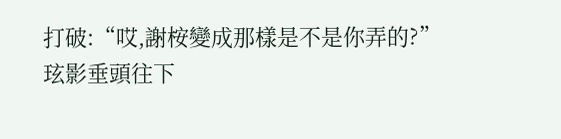打破:“哎,謝桉變成那樣是不是你弄的?”
玹影垂頭往下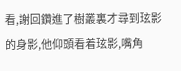看,謝回鑽進了樹叢裏才尋到玹影的身影,他仰頭看着玹影,嘴角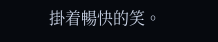掛着暢快的笑。